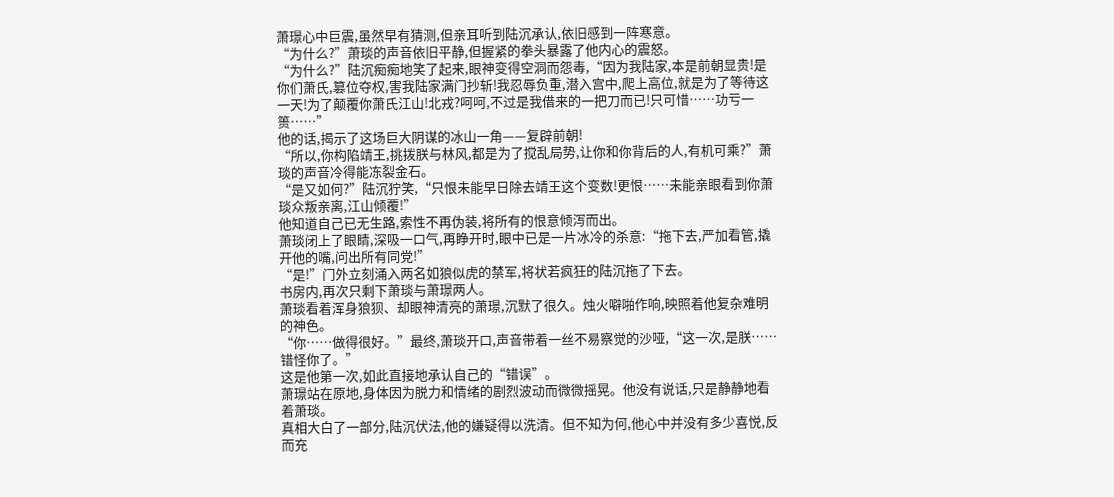萧璟心中巨震,虽然早有猜测,但亲耳听到陆沉承认,依旧感到一阵寒意。
“为什么?”萧琰的声音依旧平静,但握紧的拳头暴露了他内心的震怒。
“为什么?”陆沉痴痴地笑了起来,眼神变得空洞而怨毒,“因为我陆家,本是前朝显贵!是你们萧氏,篡位夺权,害我陆家满门抄斩!我忍辱负重,潜入宫中,爬上高位,就是为了等待这一天!为了颠覆你萧氏江山!北戎?呵呵,不过是我借来的一把刀而已!只可惜……功亏一篑……”
他的话,揭示了这场巨大阴谋的冰山一角——复辟前朝!
“所以,你构陷靖王,挑拨朕与林风,都是为了搅乱局势,让你和你背后的人,有机可乘?”萧琰的声音冷得能冻裂金石。
“是又如何?”陆沉狞笑,“只恨未能早日除去靖王这个变数!更恨……未能亲眼看到你萧琰众叛亲离,江山倾覆!”
他知道自己已无生路,索性不再伪装,将所有的恨意倾泻而出。
萧琰闭上了眼睛,深吸一口气,再睁开时,眼中已是一片冰冷的杀意:“拖下去,严加看管,撬开他的嘴,问出所有同党!”
“是!”门外立刻涌入两名如狼似虎的禁军,将状若疯狂的陆沉拖了下去。
书房内,再次只剩下萧琰与萧璟两人。
萧琰看着浑身狼狈、却眼神清亮的萧璟,沉默了很久。烛火噼啪作响,映照着他复杂难明的神色。
“你……做得很好。”最终,萧琰开口,声音带着一丝不易察觉的沙哑,“这一次,是朕……错怪你了。”
这是他第一次,如此直接地承认自己的“错误”。
萧璟站在原地,身体因为脱力和情绪的剧烈波动而微微摇晃。他没有说话,只是静静地看着萧琰。
真相大白了一部分,陆沉伏法,他的嫌疑得以洗清。但不知为何,他心中并没有多少喜悦,反而充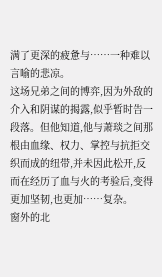满了更深的疲惫与……一种难以言喻的悲凉。
这场兄弟之间的博弈,因为外敌的介入和阴谋的揭露,似乎暂时告一段落。但他知道,他与萧琰之间那根由血缘、权力、掌控与抗拒交织而成的纽带,并未因此松开,反而在经历了血与火的考验后,变得更加坚韧,也更加……复杂。
窗外的北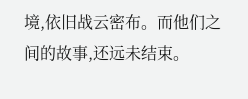境,依旧战云密布。而他们之间的故事,还远未结束。